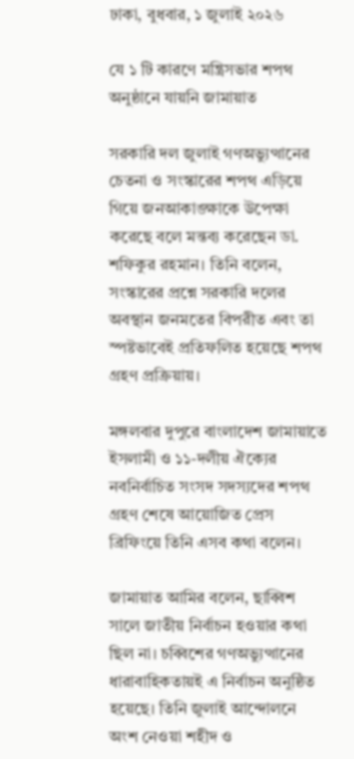ঢাকা, বুধবার, ১ জুলাই ২০২৬

যে ১ টি কারণে মন্ত্রিসভার শপথ অনুষ্ঠানে যায়নি জামায়াত

সরকারি দল জুলাই গণঅভ্যুত্থানের চেতনা ও সংস্কারের শপথ এড়িয়ে গিয়ে জনআকাঙ্ক্ষাকে উপেক্ষা করেছে বলে মন্তব্য করেছেন ডা. শফিকুর রহমান। তিনি বলেন, সংস্কারের প্রশ্নে সরকারি দলের অবস্থান জনমতের বিপরীত এবং তা স্পষ্টভাবেই প্রতিফলিত হয়েছে শপথ গ্রহণ প্রক্রিয়ায়।

মঙ্গলবার দুপুরে বাংলাদেশ জামায়াতে ইসলামী ও ১১-দলীয় ঐক্যের নবনির্বাচিত সংসদ সদস্যদের শপথ গ্রহণ শেষে আয়োজিত প্রেস ব্রিফিংয়ে তিনি এসব কথা বলেন।

জামায়াত আমির বলেন, ছাব্বিশ সালে জাতীয় নির্বাচন হওয়ার কথা ছিল না। চব্বিশের গণঅভ্যুত্থানের ধারাবাহিকতায়ই এ নির্বাচন অনুষ্ঠিত হয়েছে। তিনি জুলাই আন্দোলনে অংশ নেওয়া শহীদ ও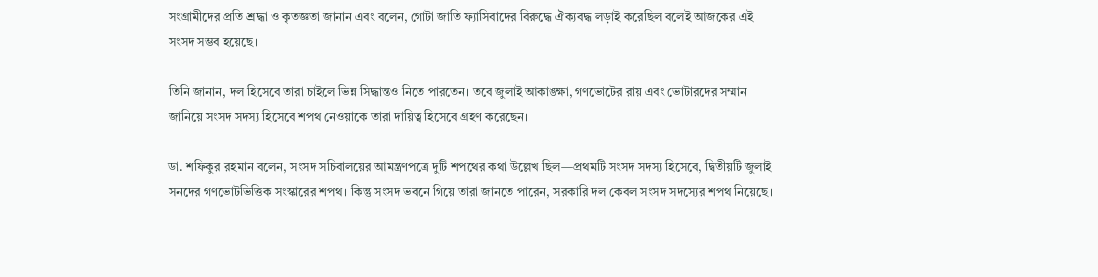সংগ্রামীদের প্রতি শ্রদ্ধা ও কৃতজ্ঞতা জানান এবং বলেন, গোটা জাতি ফ্যাসিবাদের বিরুদ্ধে ঐক্যবদ্ধ লড়াই করেছিল বলেই আজকের এই সংসদ সম্ভব হয়েছে।

তিনি জানান, দল হিসেবে তারা চাইলে ভিন্ন সিদ্ধান্তও নিতে পারতেন। তবে জুলাই আকাঙ্ক্ষা, গণভোটের রায় এবং ভোটারদের সম্মান জানিয়ে সংসদ সদস্য হিসেবে শপথ নেওয়াকে তারা দায়িত্ব হিসেবে গ্রহণ করেছেন।

ডা. শফিকুর রহমান বলেন, সংসদ সচিবালয়ের আমন্ত্রণপত্রে দুটি শপথের কথা উল্লেখ ছিল—প্রথমটি সংসদ সদস্য হিসেবে, দ্বিতীয়টি জুলাই সনদের গণভোটভিত্তিক সংস্কারের শপথ। কিন্তু সংসদ ভবনে গিয়ে তারা জানতে পারেন, সরকারি দল কেবল সংসদ সদস্যের শপথ নিয়েছে।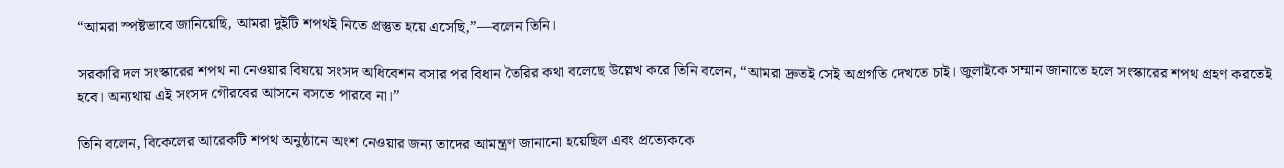“আমরা স্পষ্টভাবে জানিয়েছি, আমরা দুইটি শপথই নিতে প্রস্তুত হয়ে এসেছি,”—বলেন তিনি।

সরকারি দল সংস্কারের শপথ না নেওয়ার বিষয়ে সংসদ অধিবেশন বসার পর বিধান তৈরির কথা বলেছে উল্লেখ করে তিনি বলেন, “আমরা দ্রুতই সেই অগ্রগতি দেখতে চাই। জুলাইকে সম্মান জানাতে হলে সংস্কারের শপথ গ্রহণ করতেই হবে। অন্যথায় এই সংসদ গৌরবের আসনে বসতে পারবে না।”

তিনি বলেন, বিকেলের আরেকটি শপথ অনুষ্ঠানে অংশ নেওয়ার জন্য তাদের আমন্ত্রণ জানানো হয়েছিল এবং প্রত্যেককে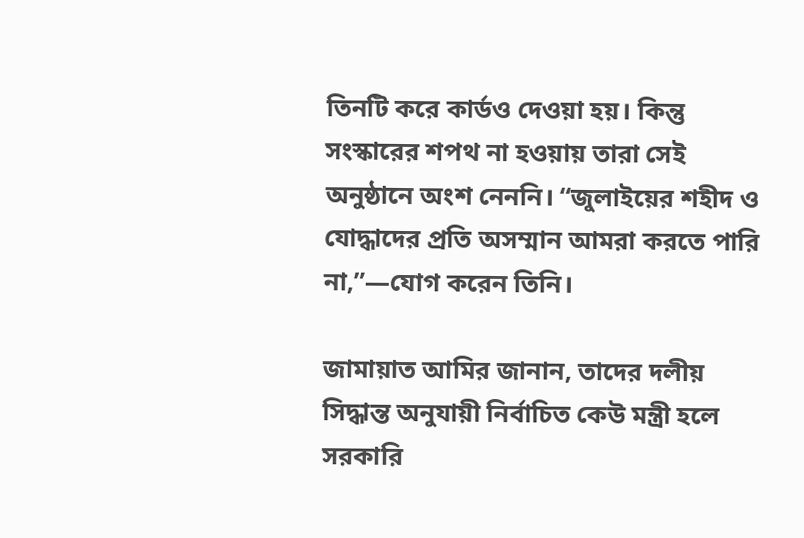তিনটি করে কার্ডও দেওয়া হয়। কিন্তু সংস্কারের শপথ না হওয়ায় তারা সেই অনুষ্ঠানে অংশ নেননি। “জুলাইয়ের শহীদ ও যোদ্ধাদের প্রতি অসম্মান আমরা করতে পারি না,”—যোগ করেন তিনি।

জামায়াত আমির জানান, তাদের দলীয় সিদ্ধান্ত অনুযায়ী নির্বাচিত কেউ মন্ত্রী হলে সরকারি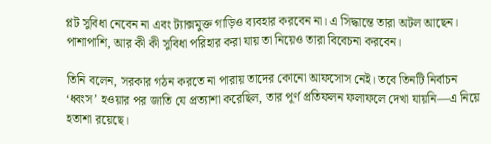প্লট সুবিধা নেবেন না এবং ট্যাক্সমুক্ত গাড়িও ব্যবহার করবেন না। এ সিদ্ধান্তে তারা অটল আছেন। পাশাপাশি, আর কী কী সুবিধা পরিহার করা যায় তা নিয়েও তারা বিবেচনা করবেন।

তিনি বলেন, সরকার গঠন করতে না পারায় তাদের কোনো আফসোস নেই। তবে তিনটি নির্বাচন ‘ধ্বংস’ হওয়ার পর জাতি যে প্রত্যাশা করেছিল, তার পূর্ণ প্রতিফলন ফলাফলে দেখা যায়নি—এ নিয়ে হতাশা রয়েছে।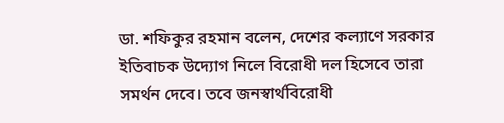ডা. শফিকুর রহমান বলেন, দেশের কল্যাণে সরকার ইতিবাচক উদ্যোগ নিলে বিরোধী দল হিসেবে তারা সমর্থন দেবে। তবে জনস্বার্থবিরোধী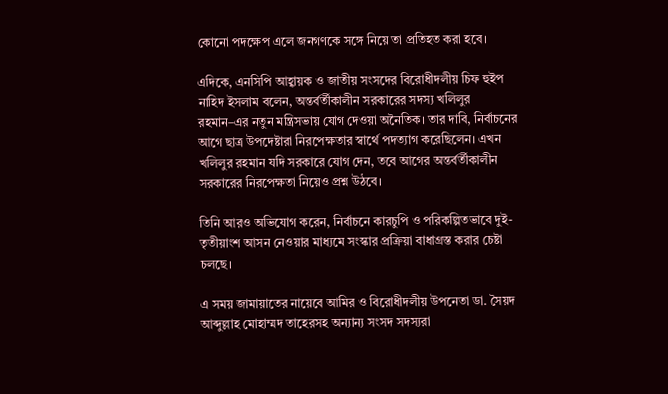কোনো পদক্ষেপ এলে জনগণকে সঙ্গে নিয়ে তা প্রতিহত করা হবে।

এদিকে, এনসিপি আহ্বায়ক ও জাতীয় সংসদের বিরোধীদলীয় চিফ হুইপ নাহিদ ইসলাম বলেন, অন্তর্বর্তীকালীন সরকারের সদস্য খলিলুর রহমান–এর নতুন মন্ত্রিসভায় যোগ দেওয়া অনৈতিক। তার দাবি, নির্বাচনের আগে ছাত্র উপদেষ্টারা নিরপেক্ষতার স্বার্থে পদত্যাগ করেছিলেন। এখন খলিলুর রহমান যদি সরকারে যোগ দেন, তবে আগের অন্তর্বর্তীকালীন সরকারের নিরপেক্ষতা নিয়েও প্রশ্ন উঠবে।

তিনি আরও অভিযোগ করেন, নির্বাচনে কারচুপি ও পরিকল্পিতভাবে দুই-তৃতীয়াংশ আসন নেওয়ার মাধ্যমে সংস্কার প্রক্রিয়া বাধাগ্রস্ত করার চেষ্টা চলছে।

এ সময় জামায়াতের নায়েবে আমির ও বিরোধীদলীয় উপনেতা ডা. সৈয়দ আব্দুল্লাহ মোহাম্মদ তাহেরসহ অন্যান্য সংসদ সদস্যরা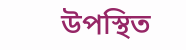উপস্থিত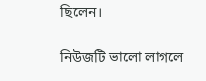ছিলেন।

নিউজটি ভালো লাগলে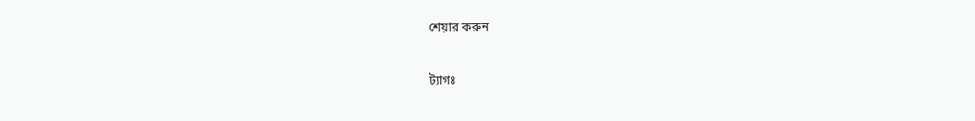শেয়ার করুন

ট্যাগঃ